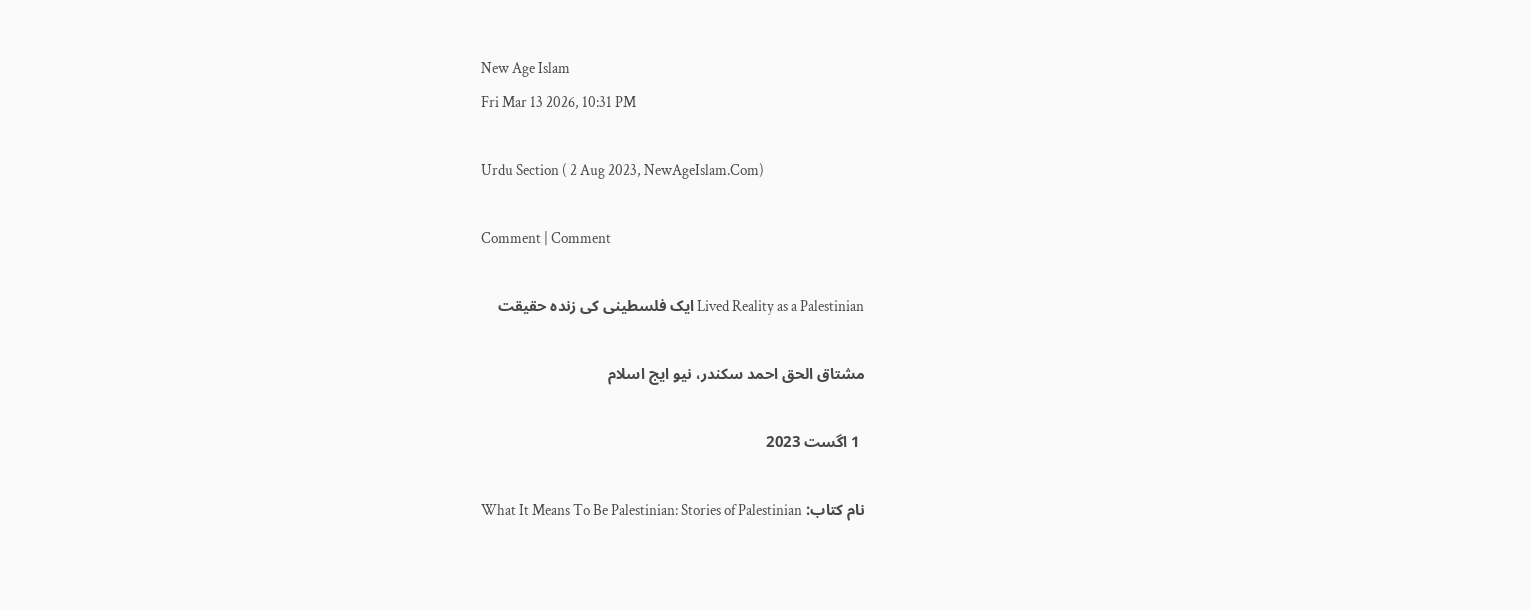New Age Islam
Fri Mar 13 2026, 10:31 PM

Urdu Section ( 2 Aug 2023, NewAgeIslam.Com)

Comment | Comment

Lived Reality as a Palestinian ایک فلسطینی کی زندہ حقیقت

مشتاق الحق احمد سکندر، نیو ایج اسلام

 1 اگست 2023

نام کتاب: What It Means To Be Palestinian: Stories of Palestinian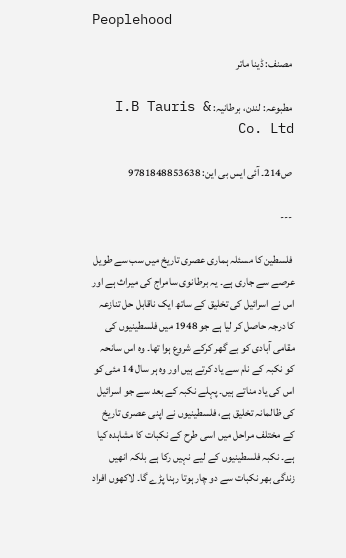Peoplehood

 مصنف: ڈینا ماتر

 مطبوعہ: لندن، برطانیہ: I.B Tauris & Co. Ltd

 ص214۔ آئی ایس بی این: 9781848853638

 ---

 فلسطین کا مسئلہ ہماری عصری تاریخ میں سب سے طویل عرصے سے جاری ہے۔ یہ برطانوی سامراج کی میراث ہے اور اس نے اسرائیل کی تخلیق کے ساتھ ایک ناقابل حل تنازعہ کا درجہ حاصل کر لیا ہے جو 1948 میں فلسطینیوں کی مقامی آبادی کو بے گھر کرکے شروع ہوا تھا۔ وہ اس سانحہ کو نکبہ کے نام سے یاد کرتے ہیں اور وہ ہر سال 14 مئی کو اس کی یاد مناتے ہیں۔ پہلے نکبہ کے بعد سے جو اسرائیل کی ظالمانہ تخلیق ہے، فلسطینیوں نے اپنی عصری تاریخ کے مختلف مراحل میں اسی طرح کے نکبات کا مشاہدہ کیا ہے۔ نکبہ فلسطینیوں کے لیے نہیں رکا ہے بلکہ انھیں زندگی بھر نکبات سے دو چار ہوتا رہنا پڑے گا۔ لاکھوں افراد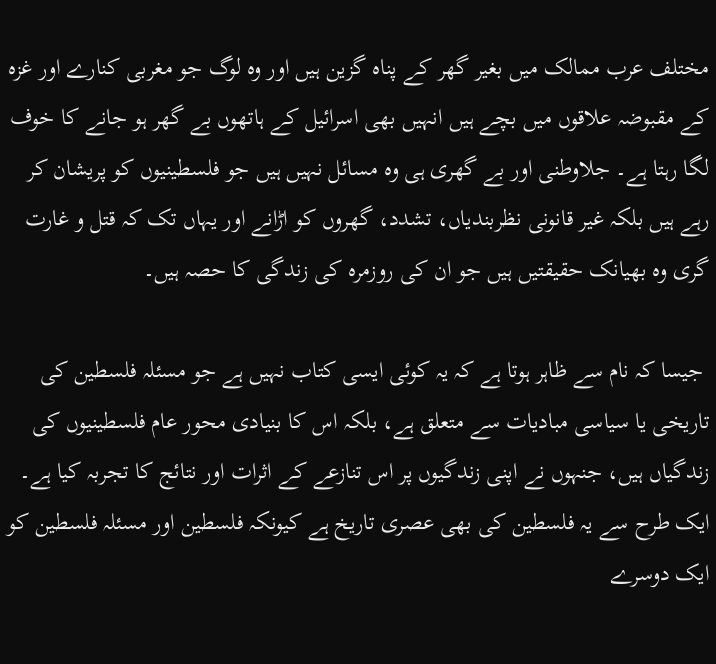مختلف عرب ممالک میں بغیر گھر کے پناہ گزین ہیں اور وہ لوگ جو مغربی کنارے اور غزہ کے مقبوضہ علاقوں میں بچے ہیں انہیں بھی اسرائیل کے ہاتھوں بے گھر ہو جانے کا خوف لگا رہتا ہے۔ جلاوطنی اور بے گھری ہی وہ مسائل نہیں ہیں جو فلسطینیوں کو پریشان کر رہے ہیں بلکہ غیر قانونی نظربندیاں، تشدد، گھروں کو اڑانے اور یہاں تک کہ قتل و غارت گری وہ بھیانک حقیقتیں ہیں جو ان کی روزمرہ کی زندگی کا حصہ ہیں۔

 جیسا کہ نام سے ظاہر ہوتا ہے کہ یہ کوئی ایسی کتاب نہیں ہے جو مسئلہ فلسطین کی تاریخی یا سیاسی مبادیات سے متعلق ہے، بلکہ اس کا بنیادی محور عام فلسطینیوں کی زندگیاں ہیں، جنہوں نے اپنی زندگیوں پر اس تنازعے کے اثرات اور نتائج کا تجربہ کیا ہے۔ ایک طرح سے یہ فلسطین کی بھی عصری تاریخ ہے کیونکہ فلسطین اور مسئلہ فلسطین کو ایک دوسرے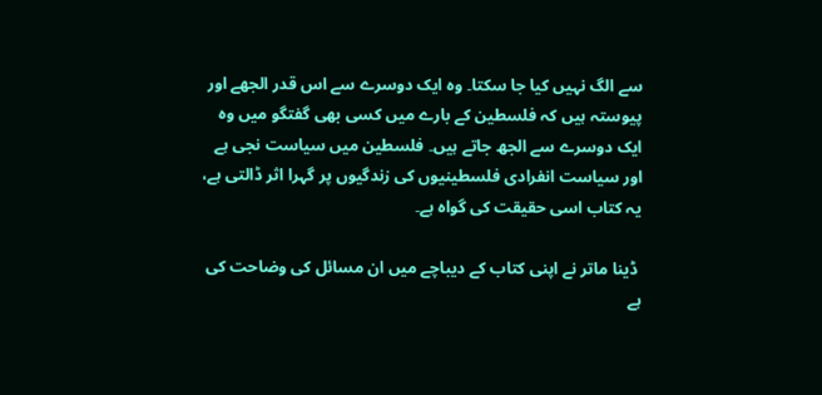سے الگ نہیں کیا جا سکتا۔ وہ ایک دوسرے سے اس قدر الجھے اور پیوستہ ہیں کہ فلسطین کے بارے میں کسی بھی گفتگو میں وہ ایک دوسرے سے الجھ جاتے ہیں۔ فلسطین میں سیاست نجی ہے اور سیاست انفرادی فلسطینیوں کی زندگیوں پر گہرا اثر ڈالتی ہے، یہ کتاب اسی حقیقت کی گواہ ہے۔

 ڈینا ماتر نے اپنی کتاب کے دیباچے میں ان مسائل کی وضاحت کی ہے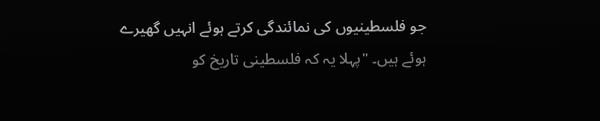جو فلسطینیوں کی نمائندگی کرتے ہوئے انہیں گھیرے ہوئے ہیں۔ "پہلا یہ کہ فلسطینی تاریخ کو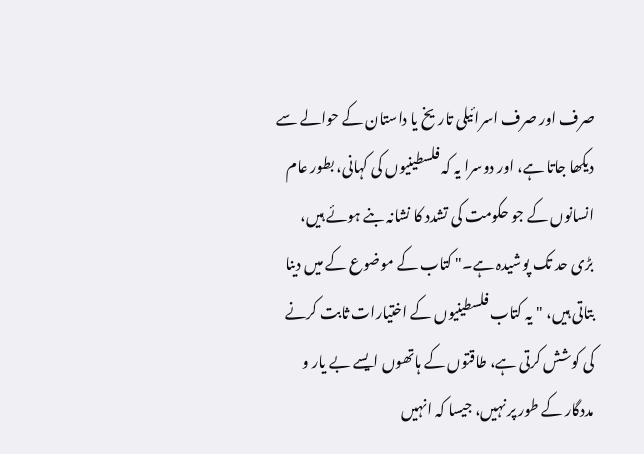صرف اور صرف اسرائیلی تاریخ یا داستان کے حوالے سے دیکھا جاتا ہے، اور دوسرا یہ کہ فلسطینیوں کی کہانی، بطور عام انسانوں کے جو حکومت کی تشدد کا نشانہ بنے ہوئے ہیں، بڑی حد تک پوشیدہ ہے۔" کتاب کے موضوع کے میں دینا بتاتی ہیں، "یہ کتاب فلسطینیوں کے اختیارات ثابت کرنے کی کوشش کرتی ہے، طاقتوں کے ہاتھوں ایسے بے یار و مددگار کے طور پر نہیں، جیسا کہ انہیں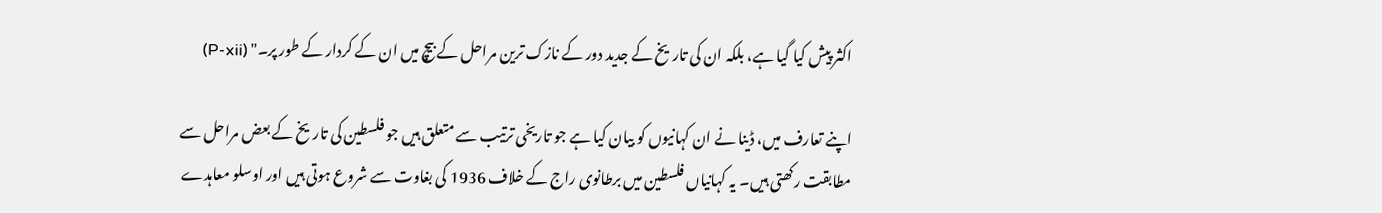اکثر پیش کیا گیا ہے، بلکہ ان کی تاریخ کے جدید دور کے نازک ترین مراحل کے بیچ میں ان کے کردار کے طور پر۔" (P-xii)

اپنے تعارف میں، ڈینا نے ان کہانیوں کو بیان کیا ہے جو تاریخی ترتیب سے متعلق ہیں جو فلسطین کی تاریخ کے بعض مراحل سے مطابقت رکھتی ہیں۔ یہ کہانیاں فلسطین میں برطانوی راج کے خلاف 1936 کی بغاوت سے شروع ہوتی ہیں اور اوسلو معاہدے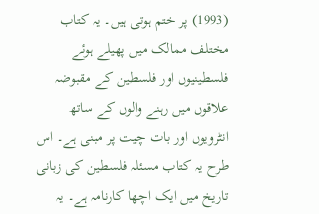(1993) پر ختم ہوتی ہیں۔ یہ کتاب مختلف ممالک میں پھیلے ہوئے فلسطینیوں اور فلسطین کے مقبوضہ علاقوں میں رہنے والوں کے ساتھ انٹرویوں اور بات چیت پر مبنی ہے۔ اس طرح یہ کتاب مسئلہ فلسطین کی زبانی تاریخ میں ایک اچھا کارنامہ ہے۔ یہ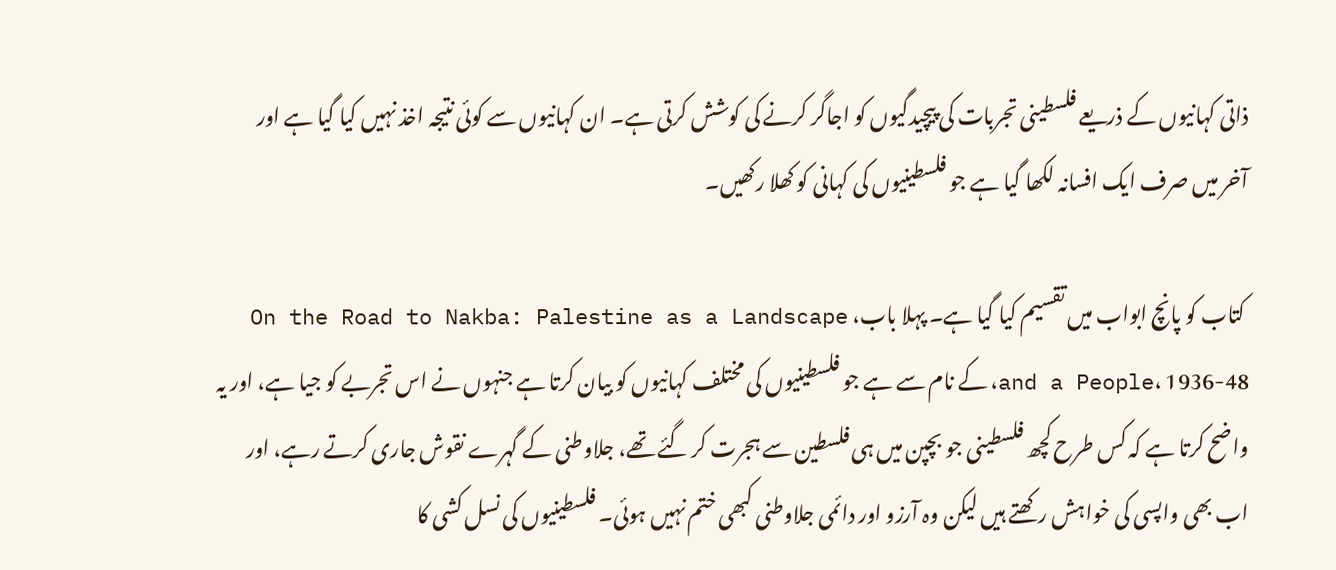ذاتی کہانیوں کے ذریعے فلسطینی تجربات کی پیچیدگیوں کو اجاگر کرنے کی کوشش کرتی ہے۔ ان کہانیوں سے کوئی نتیجہ اخذ نہیں کیا گیا ہے اور آخر میں صرف ایک افسانہ لکھا گیا ہے جو فلسطینیوں کی کہانی کو کھلا رکھیں۔

 کتاب کو پانچ ابواب میں تقسیم کیا گیا ہے۔ پہلا باب، On the Road to Nakba: Palestine as a Landscape and a People، 1936-48، کے نام سے ہے جو فلسطینیوں کی مختلف کہانیوں کو بیان کرتا ہے جنہوں نے اس تجربے کو جیا ہے، اور یہ واضح کرتا ہے کہ کس طرح کچھ فلسطینی جو بچپن میں ہی فلسطین سے ہجرت کر گئے تھے، جلاوطنی کے گہرے نقوش جاری کرتے رہے، اور اب بھی واپسی کی خواہش رکھتے ہیں لیکن وہ آرزو اور دائمی جلاوطنی کبھی ختم نہیں ہوئی۔ فلسطینیوں کی نسل کشی کا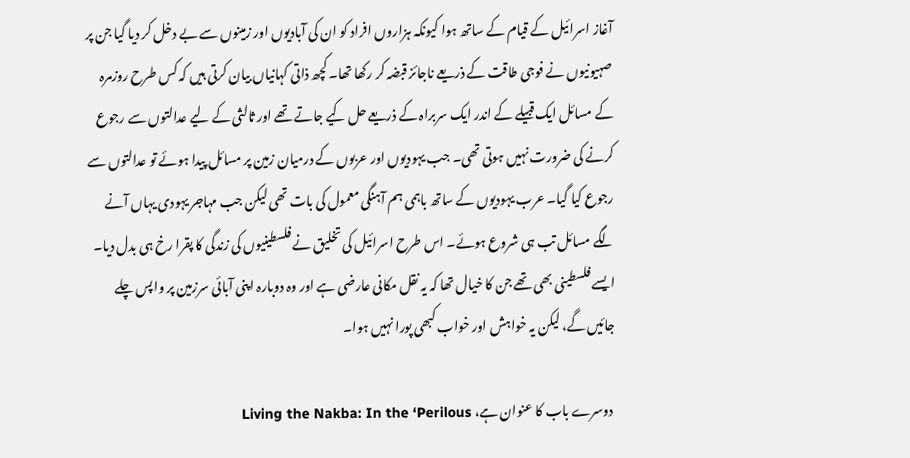آغاز اسرائیل کے قیام کے ساتھ ہوا کیونکہ ہزاروں افراد کو ان کی آبادیوں اور زمینوں سے بے دخل کر دیا گیا جن پر صہیونیوں نے فوجی طاقت کے ذریعے ناجائز قبضہ کر رکھا تھا۔ کچھ ذاتی کہانیاں بیان کرتی ہیں کہ کس طرح روزمرہ کے مسائل ایک قبیلے کے اندر ایک سربراہ کے ذریعے حل کیے جاتے تھے اور ثالثی کے لیے عدالتوں سے رجوع کرنے کی ضرورت نہیں ہوتی تھی۔ جب یہودیوں اور عربوں کے درمیان زمین پر مسائل پیدا ہوئے تو عدالتوں سے رجوع کیا گیا۔ عرب یہودیوں کے ساتھ باہمی ہم آہنگی معمول کی بات تھی لیکن جب مہاجر یہودی یہاں آنے لگے مسائل تب ہی شروع ہوئے۔ اس طرح اسرائیل کی تخلیق نے فلسطینیوں کی زندگی کا پقرا رخ ہی بدل دیا۔ ایسے فلسطینی بھی تھے جن کا خیال تھا کہ یہ نقل مکانی عارضی ہے اور وہ دوبارہ اپنی آبائی سرزمین پر واپس چلے جائیں گے، لیکن یہ خواہش اور خواب کبھی پورا نہیں ہوا۔

 دوسرے باب کا عنوان ہے، Living the Nakba: In the ‘Perilous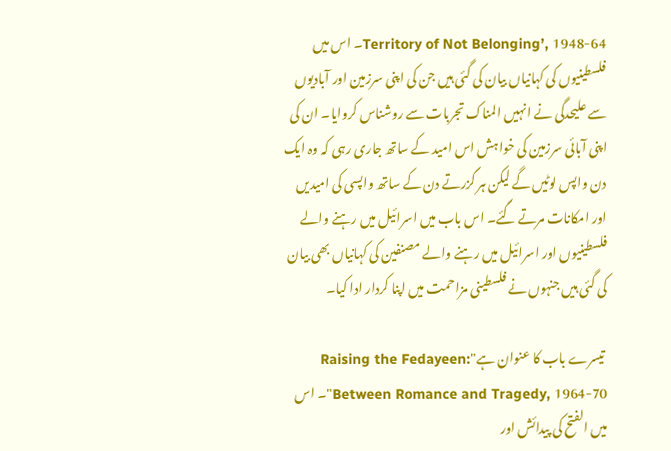Territory of Not Belonging’, 1948-64۔ اس میں فلسطینیوں کی کہانیاں بیان کی گئی ہیں جن کی اپنی سرزمین اور آبادیوں سے علیحدگی نے انہیں المناک تجربات سے روشناس کروایا۔ ان کی اپنی آبائی سرزمین کی خواہش اس امید کے ساتھ جاری رہی کہ وہ ایک دن واپس لوٹیں گے لیکن ہر گزرتے دن کے ساتھ واپسی کی امیدیں اور امکانات مرتے گئے۔ اس باب میں اسرائیل میں رہنے والے فلسطینیوں اور اسرائیل میں رہنے والے مصنفین کی کہانیاں بھی بیان کی گئی ہیں جنہوں نے فلسطینی مزاحمت میں اپنا کردار ادا کیا۔

 تیسرے باب کا عنوان ہے"Raising the Fedayeen: Between Romance and Tragedy, 1964-70"۔ اس میں الفتح کی پیدائش اور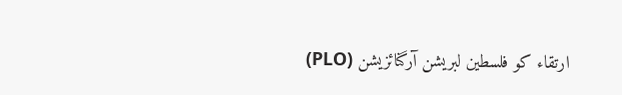ارتقاء کو فلسطین لبریشن آرگنائزیشن (PLO)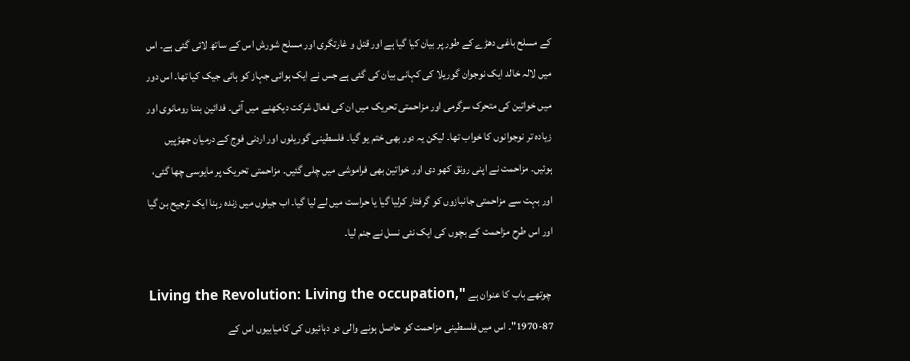کے مسلح باغی دھڑے کے طور پر بیان کیا گیا ہے اور قتل و غارتگری اور مسلح شورش اس کے ساتھ لائی گئی ہے۔ اس میں لالہ خالد ایک نوجوان گوریلا کی کہانی بیان کی گئی ہے جس نے ایک ہوائی جہاز کو ہائی جیک کیا تھا۔ اس دور میں خواتین کی متحرک سرگرمی اور مزاحمتی تحریک میں ان کی فعال شرکت دیکھنے میں آئی۔ فدائین بننا رومانوی اور زیادہ تر نوجوانوں کا خواب تھا۔ لیکن یہ دور بھی ختم یو گیا۔ فلسطینی گوریلوں اور اردنی فوج کے درمیان جھڑپیں ہوئیں۔ مزاحمت نے اپنی رونق کھو دی اور خواتین بھی فراموشی میں چلی گئیں۔ مزاحمتی تحریک پر مایوسی چھا گئی، اور بہت سے مزاحمتی جانبازوں کو گرفتار کرلیا گیا یا حراست میں لے لیا گیا۔ اب جیلوں میں زندہ رہنا ایک ترجیح بن گیا اور اس طرح مزاحمت کے بچوں کی ایک نئی نسل نے جنم لیا۔

 چوتھے باب کا عنوان ہے "Living the Revolution: Living the occupation, 1970-87"۔ اس میں فلسطینی مزاحمت کو حاصل ہونے والی دو دہائیوں کی کامیابیوں اس کے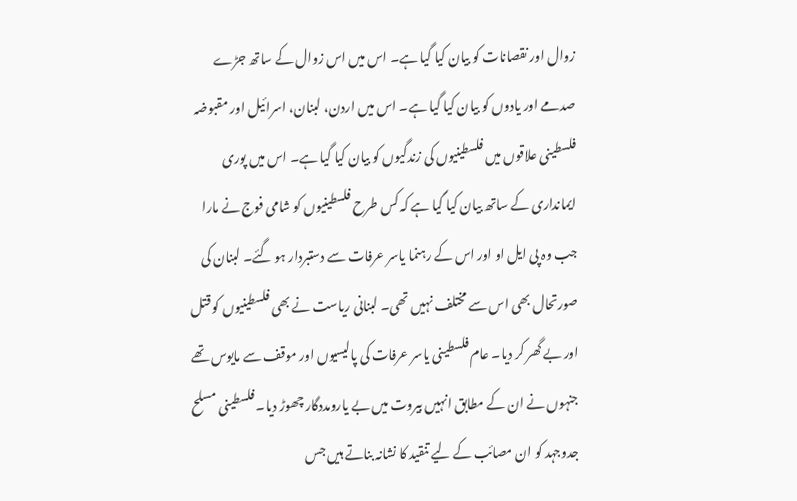زوال اور نقصانات کو بیان کیا گیا ہے۔ اس میں اس زوال کے ساتھ جڑے صدمے اور یادوں کو بیان کیا گیا ہے۔ اس میں اردن، لبنان، اسرائیل اور مقبوضہ فلسطینی علاقوں میں فلسطینیوں کی زندگیوں کو بیان کیا گیا ہے۔ اس میں پوری ایمانداری کے ساتھ بیان کیا گیا ہے کہ کس طرح فلسطینیوں کو شامی فوج نے مارا جب وہ پی ایل او اور اس کے رہنما یاسر عرفات سے دستبردار ہو گئے۔ لبنان کی صورتحال بھی اس سے مختلف نہیں تھی۔ لبنانی ریاست نے بھی فلسطینیوں کو قتل اور بے گھر کر دیا۔ عام فلسطینی یاسر عرفات کی پالیسیوں اور موقف سے مایوس تھے جنہوں نے ان کے مطابق انہیں بیروت میں بے یارومددگار چھوڑ دیا۔ فلسطینی مسلح جدوجہد کو ان مصائب کے لیے تنقید کا نشانہ بناتے ہیں جس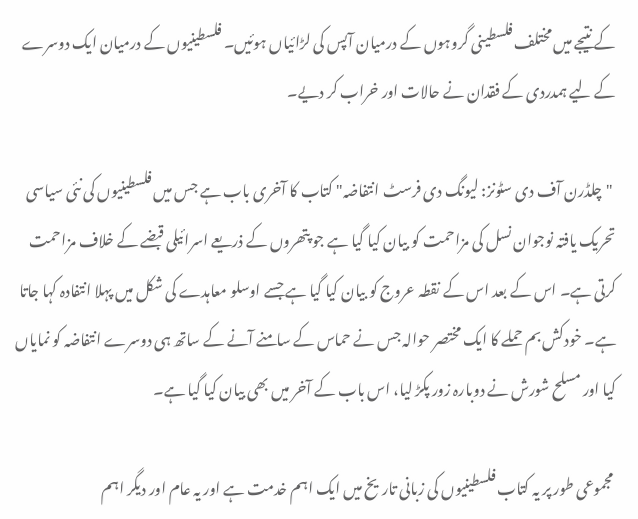کے نتیجے میں مختلف فلسطینی گروہوں کے درمیان آپس کی لڑائیاں ہوئیں۔ فلسطینیوں کے درمیان ایک دوسرے کے لیے ہمدردی کے فقدان نے حالات اور خراب کر دیے۔

 "چلڈرن آف دی سٹونز: لیونگ دی فرسٹ انتفاضہ" کتاب کا آخری باب ہے جس میں فلسطینیوں کی نئی سیاسی تحریک یافتہ نوجوان نسل کی مزاحمت کو بیان کیا گیا ہے جو پتھروں کے ذریعے اسرائیلی قبضے کے خلاف مزاحمت کرتی ہے۔ اس کے بعد اس کے نقطہ عروج کو بیان کیا گیا ہے جسے اوسلو معاہدے کی شکل میں پہلا انتفادہ کہا جاتا ہے۔ خودکش بم حملے کا ایک مختصر حوالہ جس نے حماس کے سامنے آنے کے ساتھ ہی دوسرے انتفاضہ کو نمایاں کیا اور مسلح شورش نے دوبارہ زور پکڑ لیا، اس باب کے آخر میں بھی بیان کیا گیا ہے۔

 مجموعی طور پر یہ کتاب فلسطینیوں کی زبانی تاریخ میں ایک اہم خدمت ہے اور یہ عام اور دیگر اہم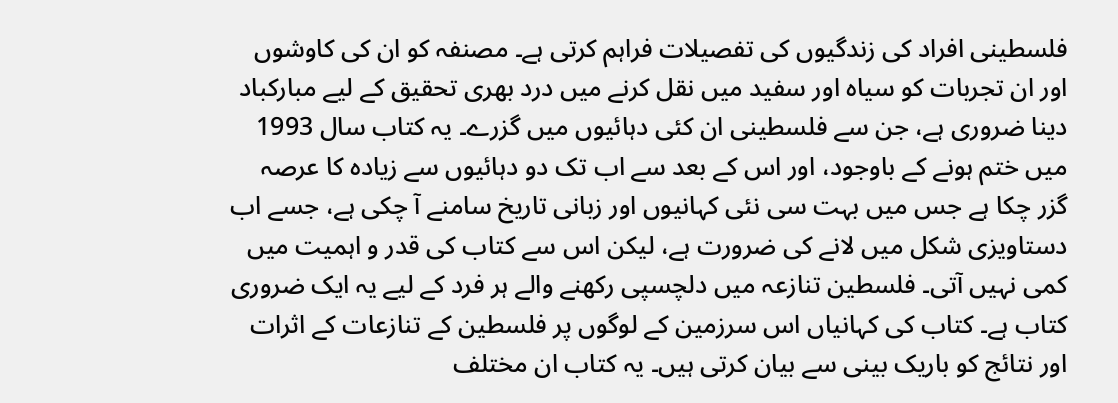فلسطینی افراد کی زندگیوں کی تفصیلات فراہم کرتی ہے۔ مصنفہ کو ان کی کاوشوں اور ان تجربات کو سیاہ اور سفید میں نقل کرنے میں درد بھری تحقیق کے لیے مبارکباد دینا ضروری ہے، جن سے فلسطینی ان کئی دہائیوں میں گزرے۔ یہ کتاب سال 1993 میں ختم ہونے کے باوجود، اور اس کے بعد سے اب تک دو دہائیوں سے زیادہ کا عرصہ گزر چکا ہے جس میں بہت سی نئی کہانیوں اور زبانی تاریخ سامنے آ چکی ہے، جسے اب دستاویزی شکل میں لانے کی ضرورت ہے، لیکن اس سے کتاب کی قدر و اہمیت میں کمی نہیں آتی۔ فلسطین تنازعہ میں دلچسپی رکھنے والے ہر فرد کے لیے یہ ایک ضروری کتاب ہے۔ کتاب کی کہانیاں اس سرزمین کے لوگوں پر فلسطین کے تنازعات کے اثرات اور نتائج کو باریک بینی سے بیان کرتی ہیں۔ یہ کتاب ان مختلف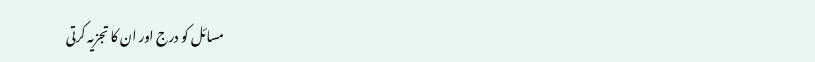مسائل کو درج اور ان کا تجزیہ کرتی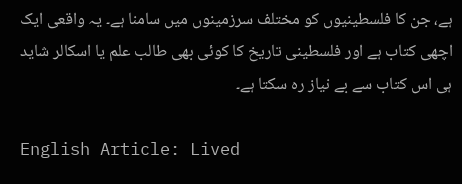ہے، جن کا فلسطینیوں کو مختلف سرزمینوں میں سامنا ہے۔ یہ واقعی ایک اچھی کتاب ہے اور فلسطینی تاریخ کا کوئی بھی طالب علم یا اسکالر شاید ہی اس کتاب سے بے نیاز رہ سکتا ہے۔

English Article: Lived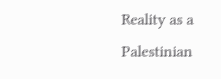Reality as a Palestinian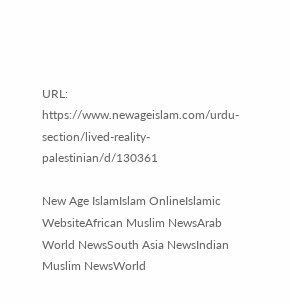URL: https://www.newageislam.com/urdu-section/lived-reality-palestinian/d/130361

New Age IslamIslam OnlineIslamic WebsiteAfrican Muslim NewsArab World NewsSouth Asia NewsIndian Muslim NewsWorld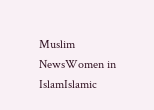Muslim NewsWomen in IslamIslamic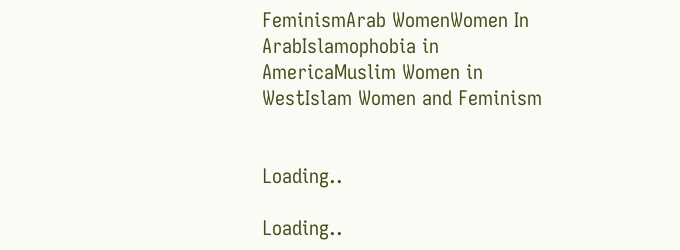FeminismArab WomenWomen In ArabIslamophobia in AmericaMuslim Women in WestIslam Women and Feminism


Loading..

Loading..